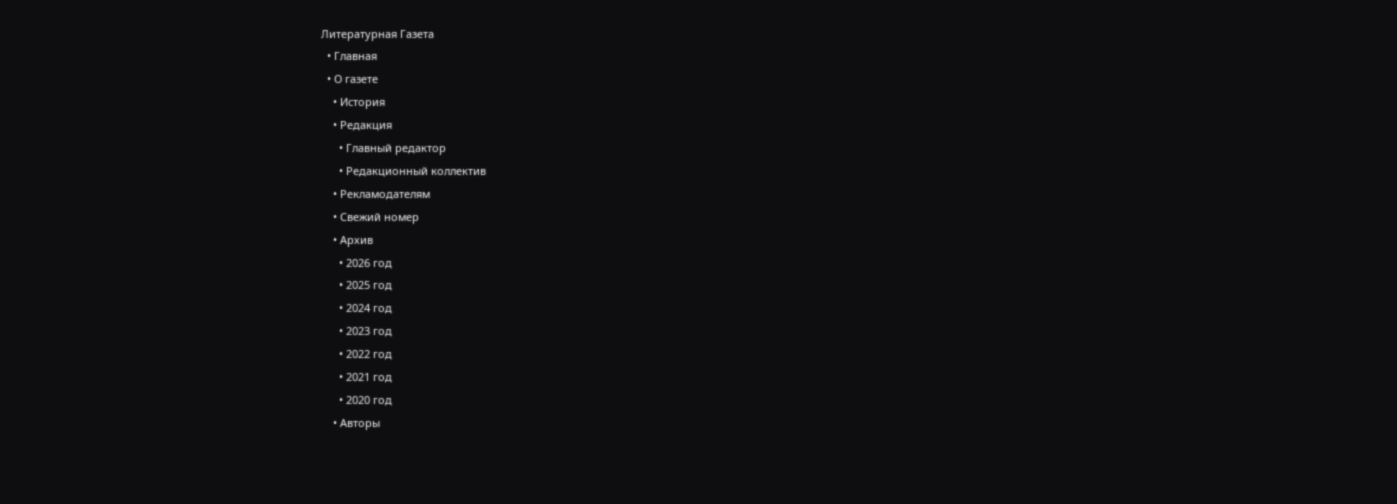Литературная Газета
  • Главная
  • О газете
    • История
    • Редакция
      • Главный редактор
      • Редакционный коллектив
    • Рекламодателям
    • Свежий номер
    • Архив
      • 2026 год
      • 2025 год
      • 2024 год
      • 2023 год
      • 2022 год
      • 2021 год
      • 2020 год
    • Авторы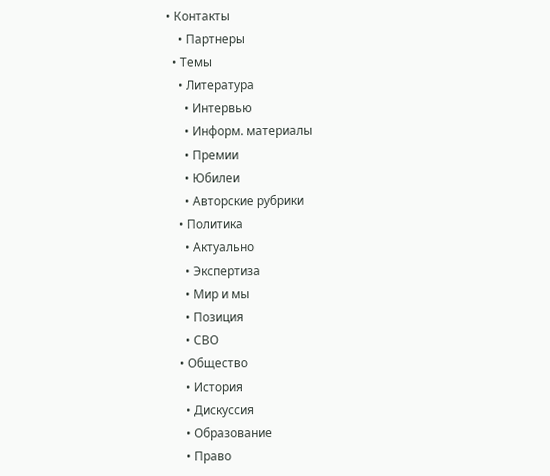• Контакты
    • Партнеры
  • Темы
    • Литература
      • Интервью
      • Информ. материалы
      • Премии
      • Юбилеи
      • Авторские рубрики
    • Политика
      • Актуально
      • Экспертиза
      • Мир и мы
      • Позиция
      • СВО
    • Общество
      • История
      • Дискуссия
      • Образование
      • Право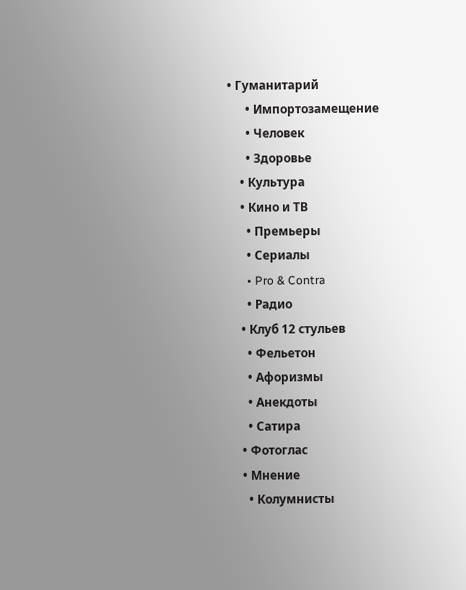• Гуманитарий
      • Импортозамещение
      • Человек
      • Здоровье
    • Культура
    • Кино и ТВ
      • Премьеры
      • Сериалы
      • Pro & Contra
      • Радио
    • Клуб 12 стульев
      • Фельетон
      • Афоризмы
      • Анекдоты
      • Сатира
    • Фотоглас
    • Мнение
      • Колумнисты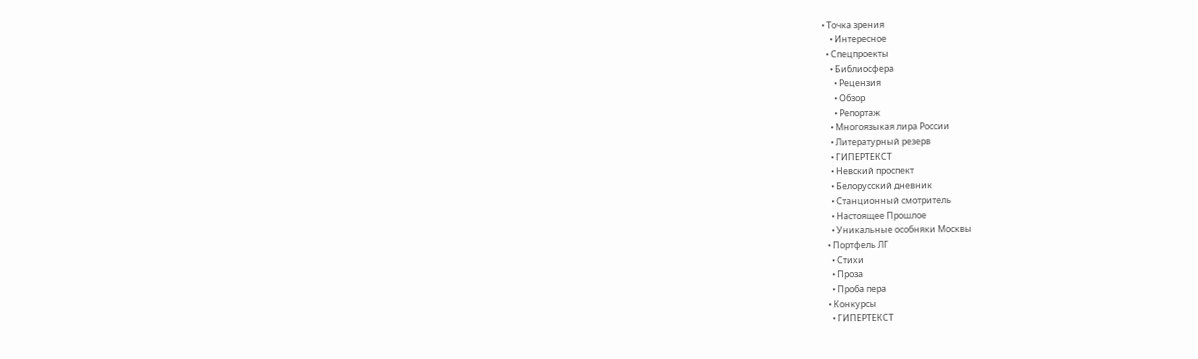• Точка зрения
    • Интересное
  • Спецпроекты
    • Библиосфера
      • Рецензия
      • Обзор
      • Репортаж
    • Многоязыкая лира России
    • Литературный резерв
    • ГИПЕРТЕКСТ
    • Невский проспект
    • Белорусский дневник
    • Станционный смотритель
    • Настоящее Прошлое
    • Уникальные особняки Москвы
  • Портфель ЛГ
    • Стихи
    • Проза
    • Проба пера
  • Конкурсы
    • ГИПЕРТЕКСТ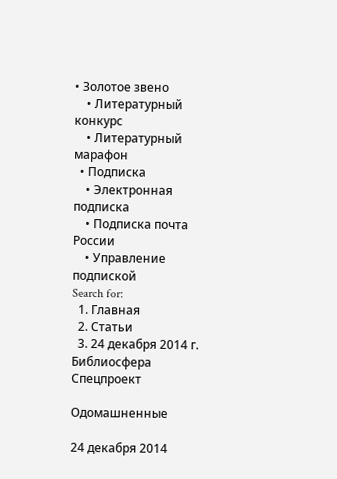• Золотое звено
    • Литературный конкурс
    • Литературный марафон
  • Подписка
    • Электронная подписка
    • Подписка почта России
    • Управление подпиской
Search for:
  1. Главная
  2. Статьи
  3. 24 декабря 2014 г.
Библиосфера Спецпроект

Одомашненные

24 декабря 2014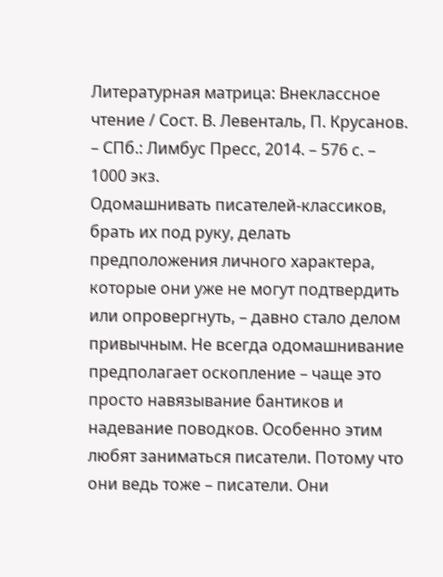Литературная матрица: Внеклассное чтение / Сост. В. Левенталь, П. Крусанов. – СПб.: Лимбус Пресс, 2014. – 576 с. – 1000 экз.
Одомашнивать писателей-классиков, брать их под руку, делать предположения личного характера, которые они уже не могут подтвердить или опровергнуть, – давно стало делом привычным. Не всегда одомашнивание предполагает оскопление – чаще это просто навязывание бантиков и надевание поводков. Особенно этим любят заниматься писатели. Потому что они ведь тоже – писатели. Они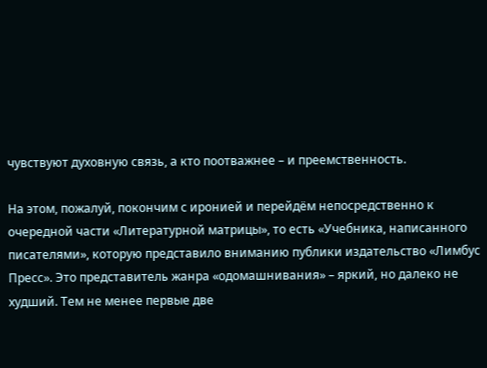чувствуют духовную связь, а кто поотважнее – и преемственность.

На этом, пожалуй, покончим с иронией и перейдём непосредственно к очередной части «Литературной матрицы», то есть «Учебника, написанного писателями», которую представило вниманию публики издательство «Лимбус Пресс». Это представитель жанра «одомашнивания» – яркий, но далеко не худший. Тем не менее первые две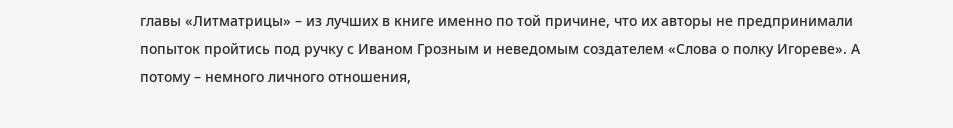главы «Литматрицы» – из лучших в книге именно по той причине, что их авторы не предпринимали попыток пройтись под ручку с Иваном Грозным и неведомым создателем «Слова о полку Игореве». А потому – немного личного отношения,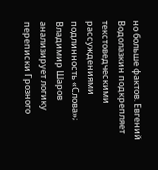но больше фактов. Евгений Водолазкин подкрепляет текстоведческими рассуждениями подлинность «Слова»; Владимир Шаров анализирует логику переписки Грозного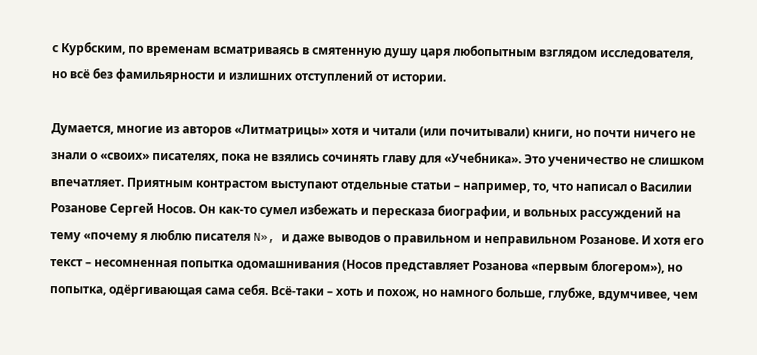с Курбским, по временам всматриваясь в смятенную душу царя любопытным взглядом исследователя, но всё без фамильярности и излишних отступлений от истории.

Думается, многие из авторов «Литматрицы» хотя и читали (или почитывали) книги, но почти ничего не знали о «своих» писателях, пока не взялись сочинять главу для «Учебника». Это ученичество не слишком впечатляет. Приятным контрастом выступают отдельные статьи – например, то, что написал о Василии Розанове Сергей Носов. Он как-то сумел избежать и пересказа биографии, и вольных рассуждений на тему «почему я люблю писателя N», и даже выводов о правильном и неправильном Розанове. И хотя его текст – несомненная попытка одомашнивания (Носов представляет Розанова «первым блогером»), но попытка, одёргивающая сама себя. Всё-таки – хоть и похож, но намного больше, глубже, вдумчивее, чем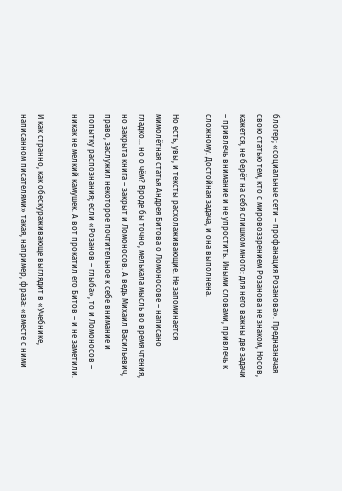блогер; «социальные сети – профанация Розанова». Предназначая свою статью тем, кто с мировоззрением Розанова не знаком, Носов, кажется, не берёт на себя слишком много: для него важны две задачи – привлечь внимание и не упростить. Иными словами, привлечь к сложному. Достойная задача, и она выполнена.

Но есть, увы, и тексты расхолаживающие. Не запоминается мимолётная статья Андрея Битова о Ломоносове – написано гладко… но о чём? Вроде бы точно, мелькала мысль во время чтения, но закрыта книга – закрыт и Ломоносов. А ведь Михаил Васильевич, право, заслужил некоторое почтительное к себе внимание и попытку распознания; если «Розанов – глыба», то и Ломоносов – никак не мелкий камушек. А вот прокатил его Битов – и не заметили.

И как странно, как обескураживающе выглядит в «Учебнике, написанном писателями» такая, например, фраза: «вместе с ними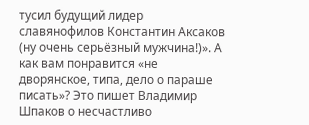тусил будущий лидер славянофилов Константин Аксаков (ну очень серьёзный мужчина!)». А как вам понравится «не дворянское, типа, дело о параше писать»? Это пишет Владимир Шпаков о несчастливо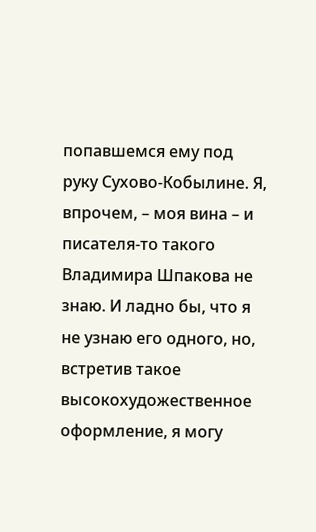попавшемся ему под руку Сухово-Кобылине. Я, впрочем, – моя вина – и писателя-то такого Владимира Шпакова не знаю. И ладно бы, что я не узнаю его одного, но, встретив такое высокохудожественное оформление, я могу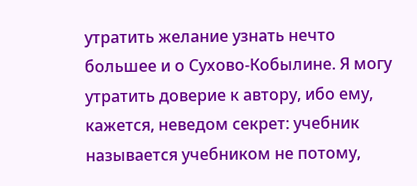утратить желание узнать нечто большее и о Сухово-Кобылине. Я могу утратить доверие к автору, ибо ему, кажется, неведом секрет: учебник называется учебником не потому,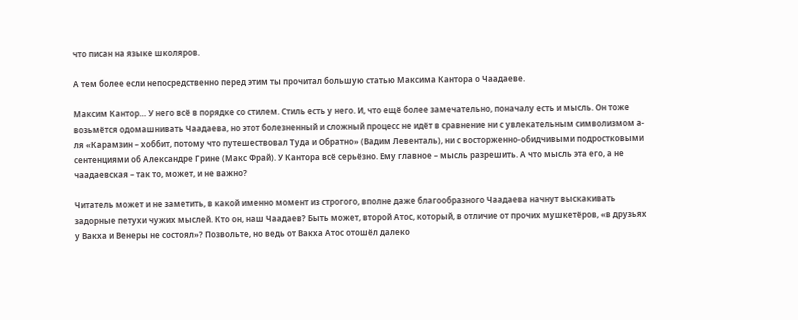что писан на языке школяров.

А тем более если непосредственно перед этим ты прочитал большую статью Максима Кантора о Чаадаеве.

Максим Кантор… У него всё в порядке со стилем. Стиль есть у него. И, что ещё более замечательно, поначалу есть и мысль. Он тоже возьмётся одомашнивать Чаадаева, но этот болезненный и сложный процесс не идёт в сравнение ни с увлекательным символизмом а-ля «Карамзин – хоббит, потому что путешествовал Туда и Обратно» (Вадим Левенталь), ни с восторженно-обидчивыми подростковыми сентенциями об Александре Грине (Макс Фрай). У Кантора всё серьёзно. Ему главное – мысль разрешить. А что мысль эта его, а не чаадаевская – так то, может, и не важно?

Читатель может и не заметить, в какой именно момент из строгого, вполне даже благообразного Чаадаева начнут выскакивать задорные петухи чужих мыслей. Кто он, наш Чаадаев? Быть может, второй Атос, который, в отличие от прочих мушкетёров, «в друзьях у Вакха и Венеры не состоял»? Позвольте, но ведь от Вакха Атос отошёл далеко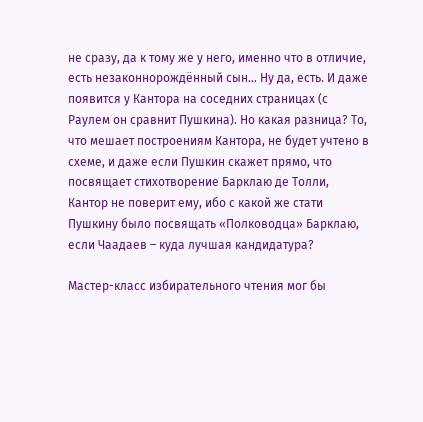не сразу, да к тому же у него, именно что в отличие, есть незаконнорождённый сын… Ну да, есть. И даже появится у Кантора на соседних страницах (с Раулем он сравнит Пушкина). Но какая разница? То, что мешает построениям Кантора, не будет учтено в схеме, и даже если Пушкин скажет прямо, что посвящает стихотворение Барклаю де Толли, Кантор не поверит ему, ибо с какой же стати Пушкину было посвящать «Полководца» Барклаю, если Чаадаев – куда лучшая кандидатура?

Мастер-класс избирательного чтения мог бы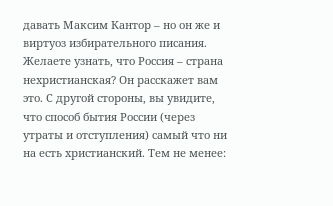давать Максим Кантор – но он же и виртуоз избирательного писания. Желаете узнать, что Россия – страна нехристианская? Он расскажет вам это. С другой стороны, вы увидите, что способ бытия России (через утраты и отступления) самый что ни на есть христианский. Тем не менее: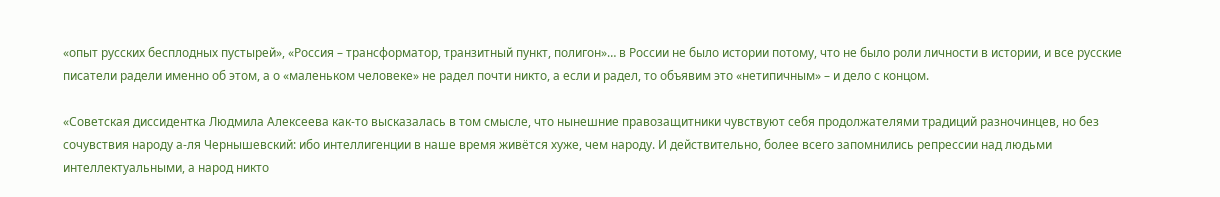«опыт русских бесплодных пустырей», «Россия – трансформатор, транзитный пункт, полигон»… в России не было истории потому, что не было роли личности в истории, и все русские писатели радели именно об этом, а о «маленьком человеке» не радел почти никто, а если и радел, то объявим это «нетипичным» – и дело с концом.

«Советская диссидентка Людмила Алексеева как-то высказалась в том смысле, что нынешние правозащитники чувствуют себя продолжателями традиций разночинцев, но без сочувствия народу а-ля Чернышевский: ибо интеллигенции в наше время живётся хуже, чем народу. И действительно, более всего запомнились репрессии над людьми интеллектуальными, а народ никто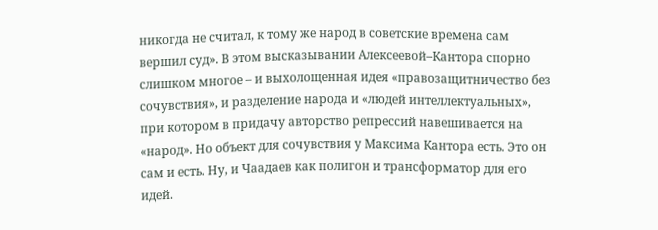никогда не считал, к тому же народ в советские времена сам вершил суд». В этом высказывании Алексеевой–Кантора спорно слишком многое – и выхолощенная идея «правозащитничество без сочувствия», и разделение народа и «людей интеллектуальных», при котором в придачу авторство репрессий навешивается на «народ». Но объект для сочувствия у Максима Кантора есть. Это он сам и есть. Ну, и Чаадаев как полигон и трансформатор для его идей.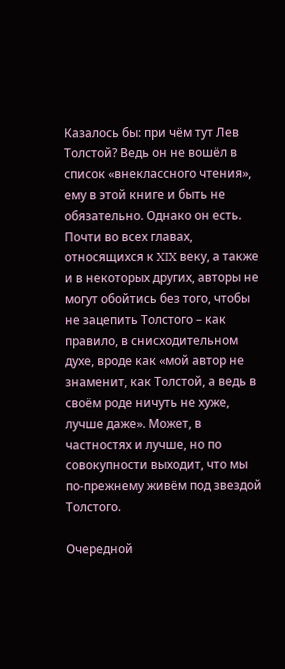Казалось бы: при чём тут Лев Толстой? Ведь он не вошёл в список «внеклассного чтения», ему в этой книге и быть не обязательно. Однако он есть. Почти во всех главах, относящихся к XIX веку, а также и в некоторых других, авторы не могут обойтись без того, чтобы не зацепить Толстого – как правило, в снисходительном духе, вроде как «мой автор не знаменит, как Толстой, а ведь в своём роде ничуть не хуже, лучше даже». Может, в частностях и лучше, но по совокупности выходит, что мы по-прежнему живём под звездой Толстого.

Очередной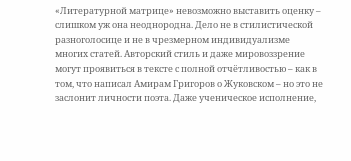«Литературной матрице» невозможно выставить оценку – слишком уж она неоднородна. Дело не в стилистической разноголосице и не в чрезмерном индивидуализме многих статей. Авторский стиль и даже мировоззрение могут проявиться в тексте с полной отчётливостью – как в том, что написал Амирам Григоров о Жуковском – но это не заслонит личности поэта. Даже ученическое исполнение,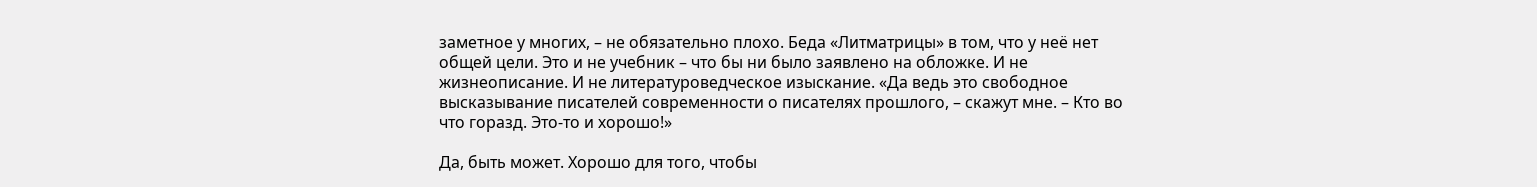заметное у многих, – не обязательно плохо. Беда «Литматрицы» в том, что у неё нет общей цели. Это и не учебник – что бы ни было заявлено на обложке. И не жизнеописание. И не литературоведческое изыскание. «Да ведь это свободное высказывание писателей современности о писателях прошлого, – скажут мне. – Кто во что горазд. Это-то и хорошо!»

Да, быть может. Хорошо для того, чтобы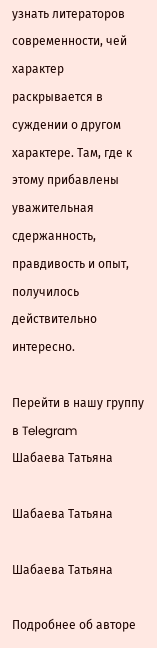узнать литераторов современности, чей характер раскрывается в суждении о другом характере. Там, где к этому прибавлены уважительная сдержанность, правдивость и опыт, получилось действительно интересно.

Перейти в нашу группу в Telegram
Шабаева Татьяна

Шабаева Татьяна

Шабаева Татьяна

Подробнее об авторе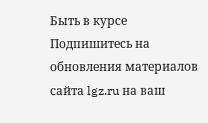Быть в курсе
Подпишитесь на обновления материалов сайта lgz.ru на ваш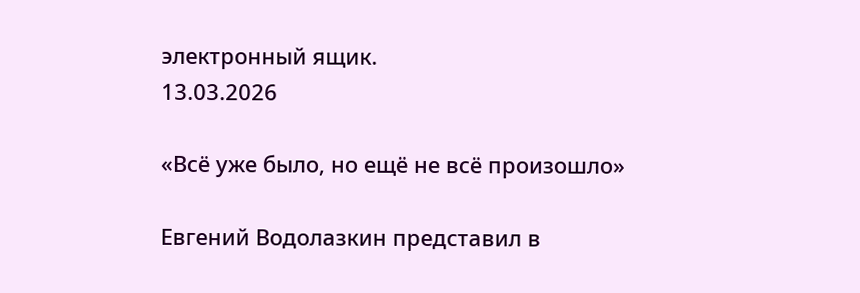электронный ящик.
13.03.2026

«Всё уже было, но ещё не всё произошло»

Евгений Водолазкин представил в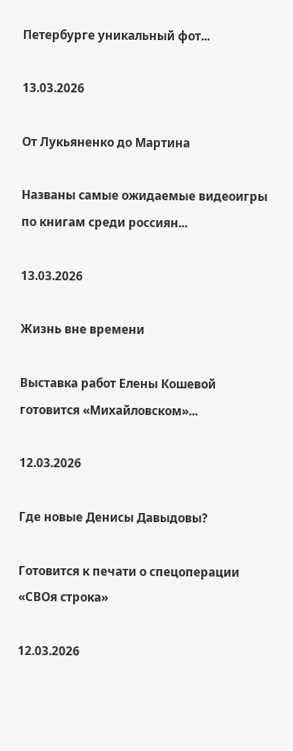Петербурге уникальный фот...

13.03.2026

От Лукьяненко до Мартина

Названы самые ожидаемые видеоигры по книгам среди россиян...

13.03.2026

Жизнь вне времени

Выставка работ Елены Кошевой готовится «Михайловском»...

12.03.2026

Где новые Денисы Давыдовы?

Готовится к печати о спецоперации «СВОя строка»

12.03.2026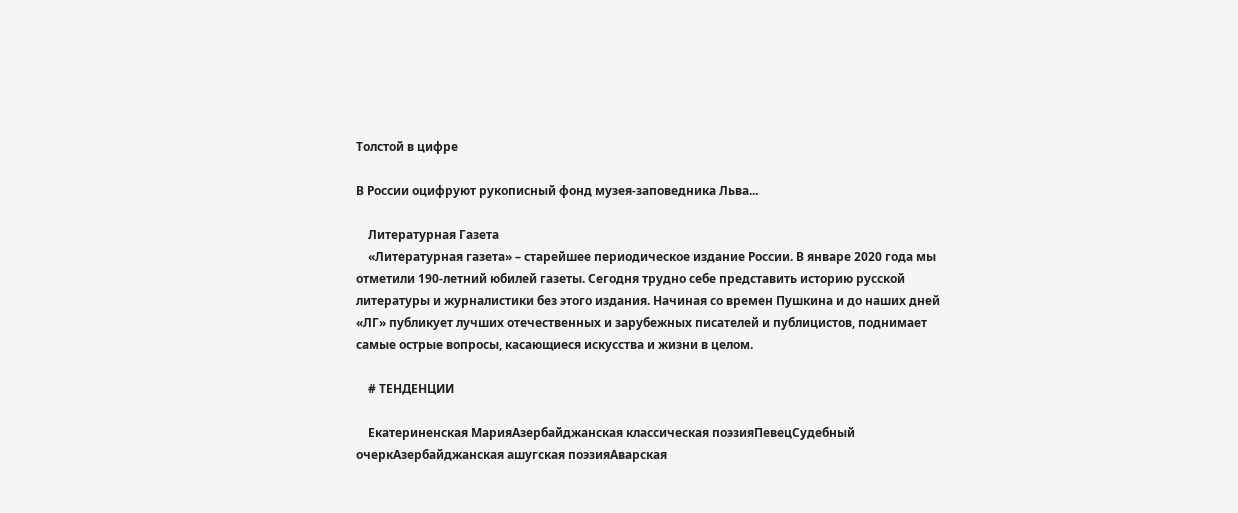Толстой в цифре

В России оцифруют рукописный фонд музея-заповедника Льва...

    Литературная Газета
    «Литературная газета» – старейшее периодическое издание России. В январе 2020 года мы отметили 190-летний юбилей газеты. Сегодня трудно себе представить историю русской литературы и журналистики без этого издания. Начиная со времен Пушкина и до наших дней «ЛГ» публикует лучших отечественных и зарубежных писателей и публицистов, поднимает самые острые вопросы, касающиеся искусства и жизни в целом.

    # ТЕНДЕНЦИИ

    Екатериненская МарияАзербайджанская классическая поэзияПевецСудебный очеркАзербайджанская ашугская поэзияАварская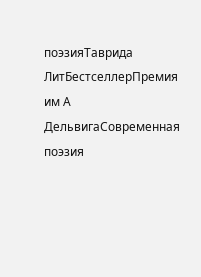поэзияТаврида ЛитБестселлерПремия им А ДельвигаСовременная поэзия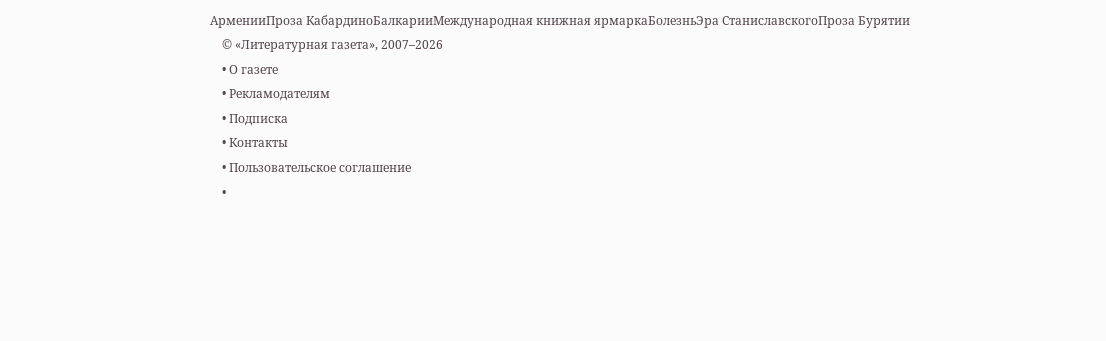АрменииПроза КабардиноБалкарииМеждународная книжная ярмаркаБолезньЭра СтаниславскогоПроза Бурятии
    © «Литературная газета», 2007–2026
    • О газете
    • Рекламодателям
    • Подписка
    • Контакты
    • Пользовательское соглашение
    •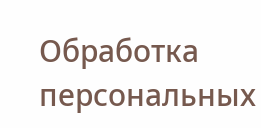Обработка персональных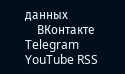данных
    ВКонтакте Telegram YouTube RSS